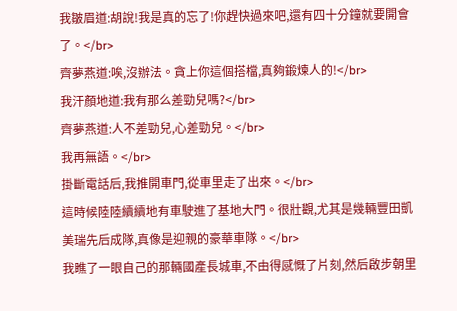我皺眉道:胡說!我是真的忘了!你趕快過來吧,還有四十分鐘就要開會了。</br>
齊夢燕道:唉,沒辦法。貪上你這個搭檔,真夠鍛煉人的!</br>
我汗顏地道:我有那么差勁兒嗎?</br>
齊夢燕道:人不差勁兒,心差勁兒。</br>
我再無語。</br>
掛斷電話后,我推開車門,從車里走了出來。</br>
這時候陸陸續續地有車駛進了基地大門。很壯觀,尤其是幾輛豐田凱美瑞先后成隊,真像是迎親的豪華車隊。</br>
我瞧了一眼自己的那輛國產長城車,不由得感慨了片刻,然后啟步朝里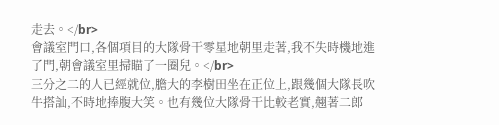走去。</br>
會議室門口,各個項目的大隊骨干零星地朝里走著,我不失時機地進了門,朝會議室里掃瞄了一圈兒。</br>
三分之二的人已經就位,膽大的李樹田坐在正位上,跟幾個大隊長吹牛搭訕,不時地捧腹大笑。也有幾位大隊骨干比較老實,翹著二郎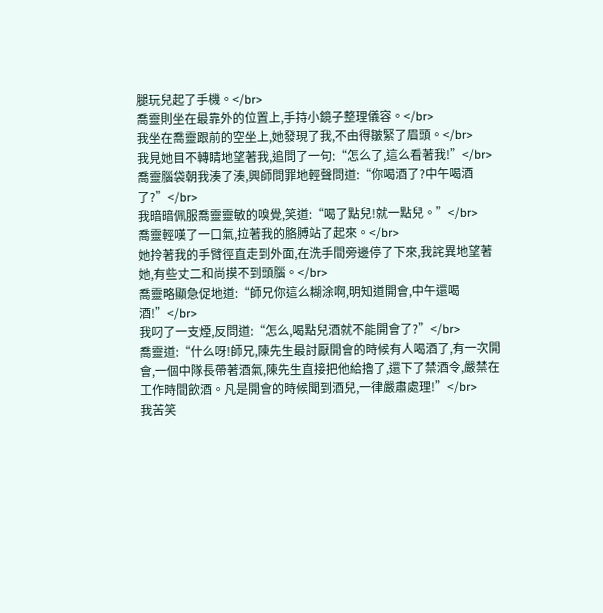腿玩兒起了手機。</br>
喬靈則坐在最靠外的位置上,手持小鏡子整理儀容。</br>
我坐在喬靈跟前的空坐上,她發現了我,不由得皺緊了眉頭。</br>
我見她目不轉睛地望著我,追問了一句:“怎么了,這么看著我!”</br>
喬靈腦袋朝我湊了湊,興師問罪地輕聲問道:“你喝酒了?中午喝酒了?”</br>
我暗暗佩服喬靈靈敏的嗅覺,笑道:“喝了點兒!就一點兒。”</br>
喬靈輕嘆了一口氣,拉著我的胳膊站了起來。</br>
她拎著我的手臂徑直走到外面,在洗手間旁邊停了下來,我詫異地望著她,有些丈二和尚摸不到頭腦。</br>
喬靈略顯急促地道:“師兄你這么糊涂啊,明知道開會,中午還喝酒!”</br>
我叼了一支煙,反問道:“怎么,喝點兒酒就不能開會了?”</br>
喬靈道:“什么呀!師兄,陳先生最討厭開會的時候有人喝酒了,有一次開會,一個中隊長帶著酒氣,陳先生直接把他給擼了,還下了禁酒令,嚴禁在工作時間飲酒。凡是開會的時候聞到酒兒,一律嚴肅處理!”</br>
我苦笑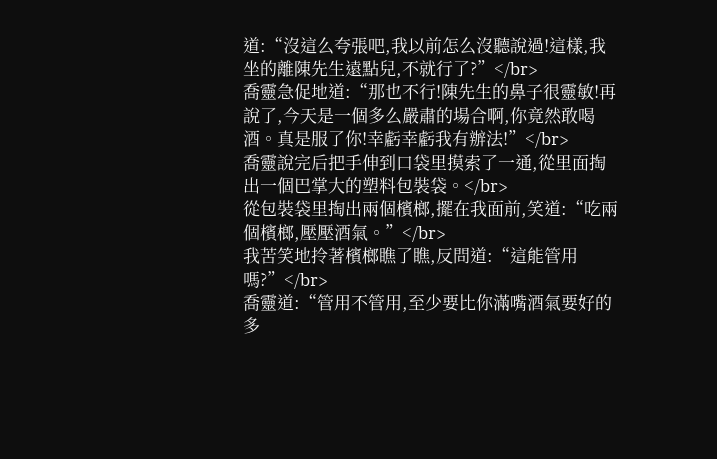道:“沒這么夸張吧,我以前怎么沒聽說過!這樣,我坐的離陳先生遠點兒,不就行了?”</br>
喬靈急促地道:“那也不行!陳先生的鼻子很靈敏!再說了,今天是一個多么嚴肅的場合啊,你竟然敢喝酒。真是服了你!幸虧幸虧我有辦法!”</br>
喬靈說完后把手伸到口袋里摸索了一通,從里面掏出一個巴掌大的塑料包裝袋。</br>
從包裝袋里掏出兩個檳榔,擺在我面前,笑道:“吃兩個檳榔,壓壓酒氣。”</br>
我苦笑地拎著檳榔瞧了瞧,反問道:“這能管用嗎?”</br>
喬靈道:“管用不管用,至少要比你滿嘴酒氣要好的多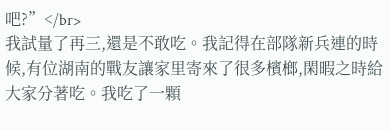吧?”</br>
我試量了再三,還是不敢吃。我記得在部隊新兵連的時候,有位湖南的戰友讓家里寄來了很多檳榔,閑暇之時給大家分著吃。我吃了一顆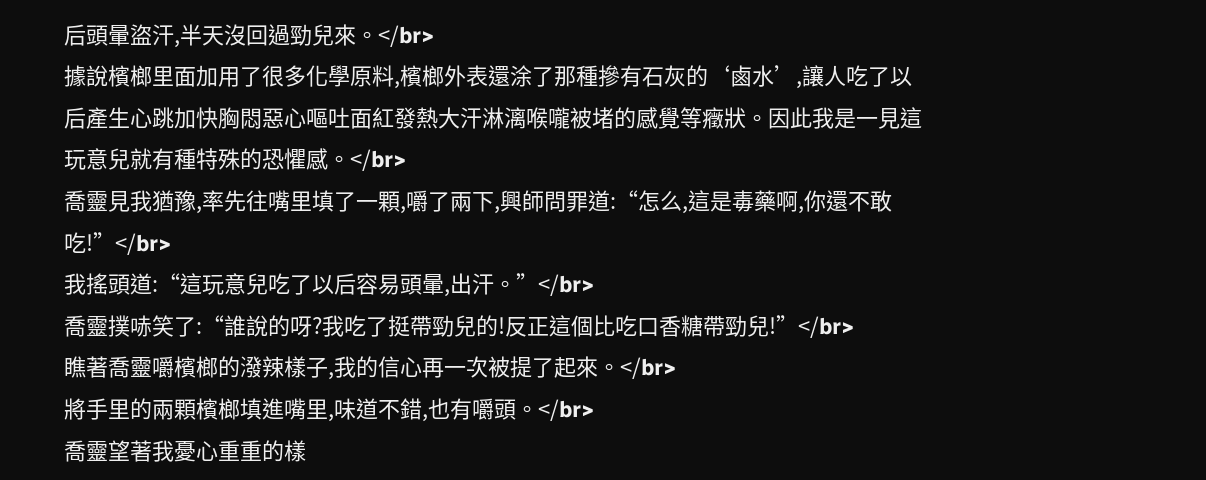后頭暈盜汗,半天沒回過勁兒來。</br>
據說檳榔里面加用了很多化學原料,檳榔外表還涂了那種摻有石灰的‘鹵水’,讓人吃了以后產生心跳加快胸悶惡心嘔吐面紅發熱大汗淋漓喉嚨被堵的感覺等癥狀。因此我是一見這玩意兒就有種特殊的恐懼感。</br>
喬靈見我猶豫,率先往嘴里填了一顆,嚼了兩下,興師問罪道:“怎么,這是毒藥啊,你還不敢吃!”</br>
我搖頭道:“這玩意兒吃了以后容易頭暈,出汗。”</br>
喬靈撲哧笑了:“誰說的呀?我吃了挺帶勁兒的!反正這個比吃口香糖帶勁兒!”</br>
瞧著喬靈嚼檳榔的潑辣樣子,我的信心再一次被提了起來。</br>
將手里的兩顆檳榔填進嘴里,味道不錯,也有嚼頭。</br>
喬靈望著我憂心重重的樣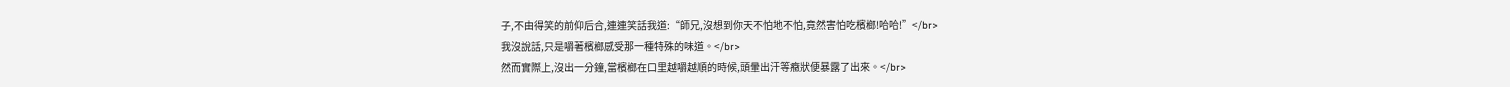子,不由得笑的前仰后合,連連笑話我道:“師兄,沒想到你天不怕地不怕,竟然害怕吃檳榔!哈哈!”</br>
我沒說話,只是嚼著檳榔感受那一種特殊的味道。</br>
然而實際上,沒出一分鐘,當檳榔在口里越嚼越順的時候,頭暈出汗等癥狀便暴露了出來。</br>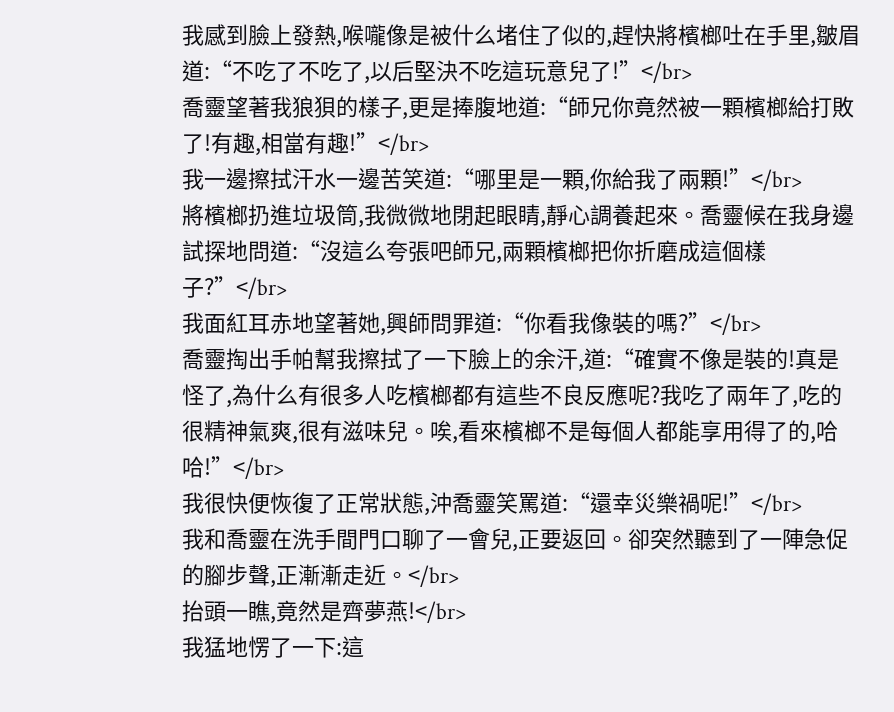我感到臉上發熱,喉嚨像是被什么堵住了似的,趕快將檳榔吐在手里,皺眉道:“不吃了不吃了,以后堅決不吃這玩意兒了!”</br>
喬靈望著我狼狽的樣子,更是捧腹地道:“師兄你竟然被一顆檳榔給打敗了!有趣,相當有趣!”</br>
我一邊擦拭汗水一邊苦笑道:“哪里是一顆,你給我了兩顆!”</br>
將檳榔扔進垃圾筒,我微微地閉起眼睛,靜心調養起來。喬靈候在我身邊試探地問道:“沒這么夸張吧師兄,兩顆檳榔把你折磨成這個樣子?”</br>
我面紅耳赤地望著她,興師問罪道:“你看我像裝的嗎?”</br>
喬靈掏出手帕幫我擦拭了一下臉上的余汗,道:“確實不像是裝的!真是怪了,為什么有很多人吃檳榔都有這些不良反應呢?我吃了兩年了,吃的很精神氣爽,很有滋味兒。唉,看來檳榔不是每個人都能享用得了的,哈哈!”</br>
我很快便恢復了正常狀態,沖喬靈笑罵道:“還幸災樂禍呢!”</br>
我和喬靈在洗手間門口聊了一會兒,正要返回。卻突然聽到了一陣急促的腳步聲,正漸漸走近。</br>
抬頭一瞧,竟然是齊夢燕!</br>
我猛地愣了一下:這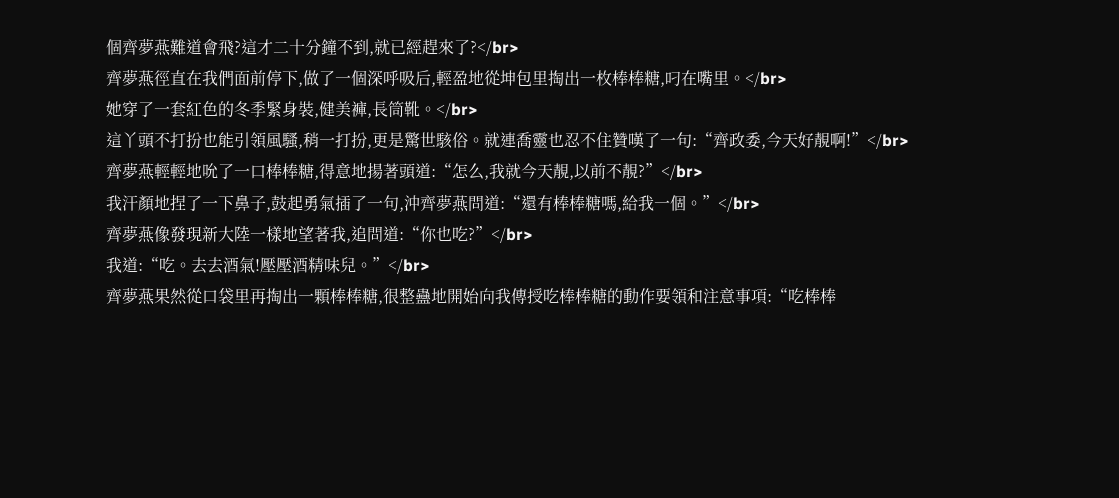個齊夢燕難道會飛?這才二十分鐘不到,就已經趕來了?</br>
齊夢燕徑直在我們面前停下,做了一個深呼吸后,輕盈地從坤包里掏出一枚棒棒糖,叼在嘴里。</br>
她穿了一套紅色的冬季緊身裝,健美褲,長筒靴。</br>
這丫頭不打扮也能引領風騷,稍一打扮,更是驚世駭俗。就連喬靈也忍不住贊嘆了一句:“齊政委,今天好靚啊!”</br>
齊夢燕輕輕地吮了一口棒棒糖,得意地揚著頭道:“怎么,我就今天靚,以前不靚?”</br>
我汗顏地捏了一下鼻子,鼓起勇氣插了一句,沖齊夢燕問道:“還有棒棒糖嗎,給我一個。”</br>
齊夢燕像發現新大陸一樣地望著我,追問道:“你也吃?”</br>
我道:“吃。去去酒氣!壓壓酒精味兒。”</br>
齊夢燕果然從口袋里再掏出一顆棒棒糖,很整蠱地開始向我傳授吃棒棒糖的動作要領和注意事項:“吃棒棒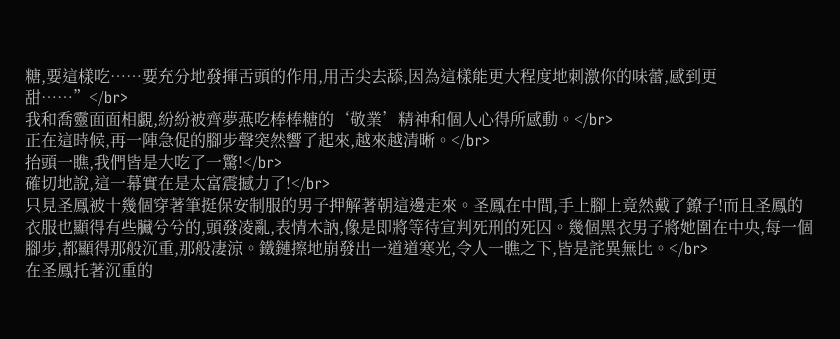糖,要這樣吃……要充分地發揮舌頭的作用,用舌尖去舔,因為這樣能更大程度地刺激你的味蕾,感到更甜……”</br>
我和喬靈面面相覷,紛紛被齊夢燕吃棒棒糖的‘敬業’精神和個人心得所感動。</br>
正在這時候,再一陣急促的腳步聲突然響了起來,越來越清晰。</br>
抬頭一瞧,我們皆是大吃了一驚!</br>
確切地說,這一幕實在是太富震撼力了!</br>
只見圣鳳被十幾個穿著筆挺保安制服的男子押解著朝這邊走來。圣鳳在中間,手上腳上竟然戴了鐐子!而且圣鳳的衣服也顯得有些臟兮兮的,頭發凌亂,表情木訥,像是即將等待宣判死刑的死囚。幾個黑衣男子將她圍在中央,每一個腳步,都顯得那般沉重,那般凄涼。鐵鏈擦地崩發出一道道寒光,令人一瞧之下,皆是詫異無比。</br>
在圣鳳托著沉重的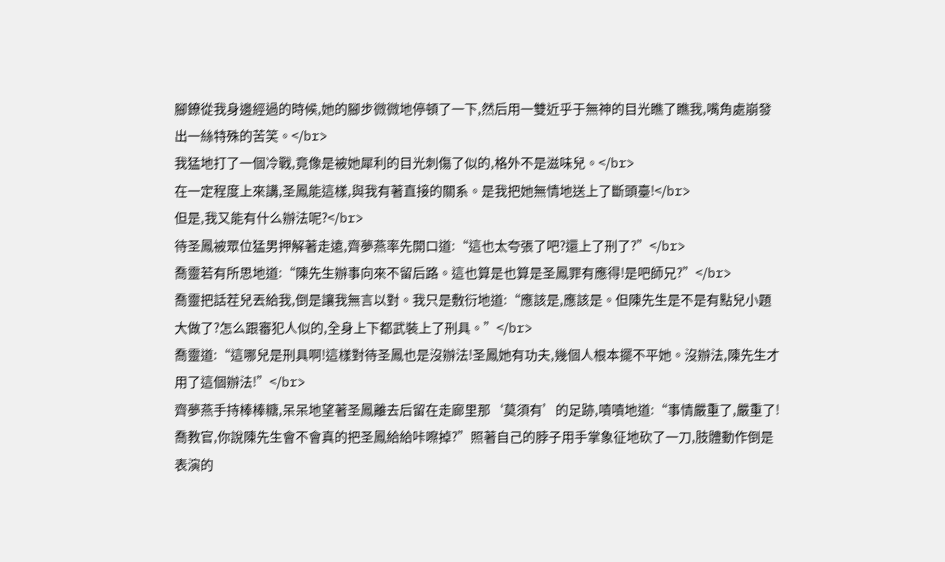腳鐐從我身邊經過的時候,她的腳步微微地停頓了一下,然后用一雙近乎于無神的目光瞧了瞧我,嘴角處崩發出一絲特殊的苦笑。</br>
我猛地打了一個冷戰,竟像是被她犀利的目光刺傷了似的,格外不是滋味兒。</br>
在一定程度上來講,圣鳳能這樣,與我有著直接的關系。是我把她無情地送上了斷頭臺!</br>
但是,我又能有什么辦法呢?</br>
待圣鳳被眾位猛男押解著走遠,齊夢燕率先開口道:“這也太夸張了吧?還上了刑了?”</br>
喬靈若有所思地道:“陳先生辦事向來不留后路。這也算是也算是圣鳳罪有應得!是吧師兄?”</br>
喬靈把話茬兒丟給我,倒是讓我無言以對。我只是敷衍地道:“應該是,應該是。但陳先生是不是有點兒小題大做了?怎么跟審犯人似的,全身上下都武裝上了刑具。”</br>
喬靈道:“這哪兒是刑具啊!這樣對待圣鳳也是沒辦法!圣鳳她有功夫,幾個人根本擺不平她。沒辦法,陳先生才用了這個辦法!”</br>
齊夢燕手持棒棒糖,呆呆地望著圣鳳離去后留在走廊里那‘莫須有’的足跡,嘖嘖地道:“事情嚴重了,嚴重了!喬教官,你說陳先生會不會真的把圣鳳給給咔嚓掉?”照著自己的脖子用手掌象征地砍了一刀,肢體動作倒是表演的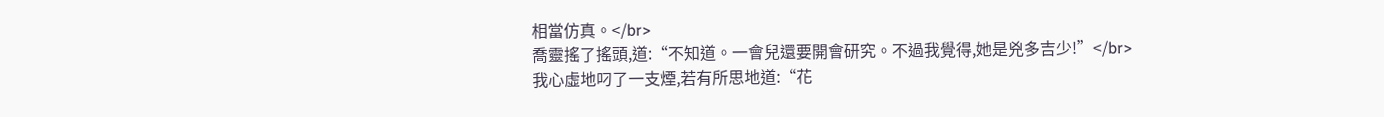相當仿真。</br>
喬靈搖了搖頭,道:“不知道。一會兒還要開會研究。不過我覺得,她是兇多吉少!”</br>
我心虛地叼了一支煙,若有所思地道:“花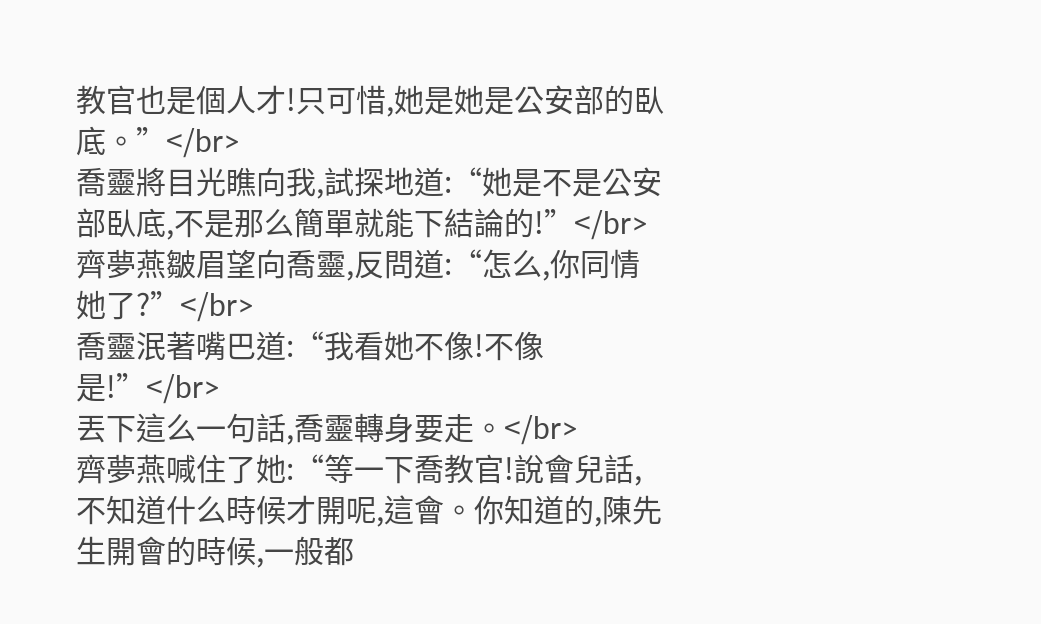教官也是個人才!只可惜,她是她是公安部的臥底。”</br>
喬靈將目光瞧向我,試探地道:“她是不是公安部臥底,不是那么簡單就能下結論的!”</br>
齊夢燕皺眉望向喬靈,反問道:“怎么,你同情她了?”</br>
喬靈泯著嘴巴道:“我看她不像!不像是!”</br>
丟下這么一句話,喬靈轉身要走。</br>
齊夢燕喊住了她:“等一下喬教官!說會兒話,不知道什么時候才開呢,這會。你知道的,陳先生開會的時候,一般都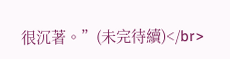很沉著。”(未完待續)</br>